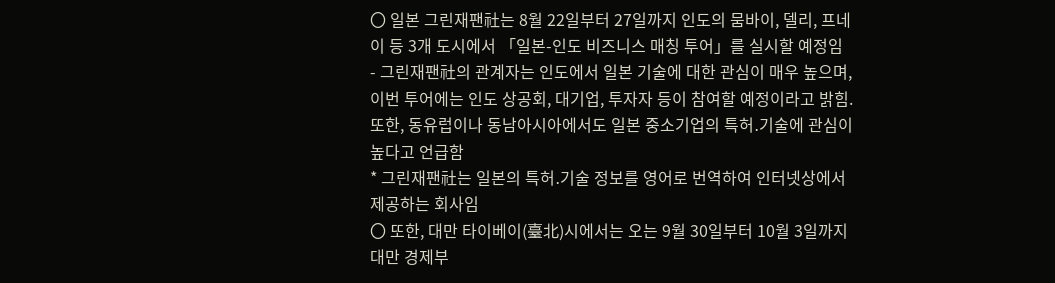〇 일본 그린재팬社는 8월 22일부터 27일까지 인도의 뭄바이, 델리, 프네이 등 3개 도시에서 「일본-인도 비즈니스 매칭 투어」를 실시할 예정임
- 그린재팬社의 관계자는 인도에서 일본 기술에 대한 관심이 매우 높으며, 이번 투어에는 인도 상공회, 대기업, 투자자 등이 참여할 예정이라고 밝힘. 또한, 동유럽이나 동남아시아에서도 일본 중소기업의 특허․기술에 관심이 높다고 언급함
* 그린재팬社는 일본의 특허․기술 정보를 영어로 번역하여 인터넷상에서 제공하는 회사임
〇 또한, 대만 타이베이(臺北)시에서는 오는 9월 30일부터 10월 3일까지 대만 경제부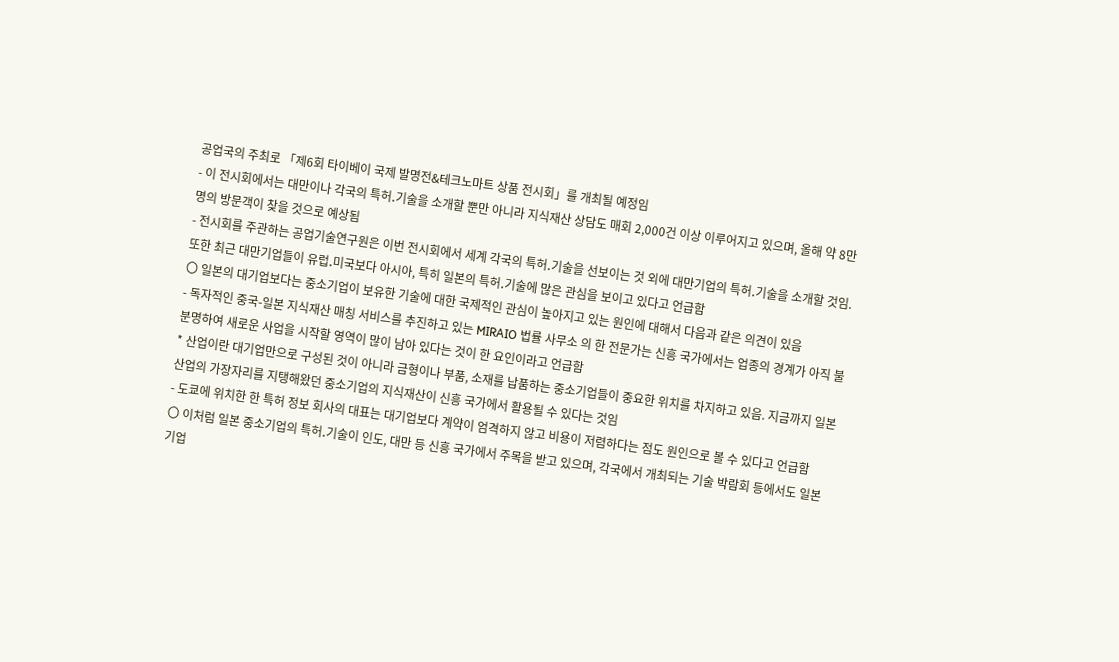공업국의 주최로 「제6회 타이베이 국제 발명전&테크노마트 상품 전시회」를 개최될 예정임
- 이 전시회에서는 대만이나 각국의 특허․기술을 소개할 뿐만 아니라 지식재산 상담도 매회 2,000건 이상 이루어지고 있으며, 올해 약 8만 명의 방문객이 찾을 것으로 예상됨
- 전시회를 주관하는 공업기술연구원은 이번 전시회에서 세계 각국의 특허․기술을 선보이는 것 외에 대만기업의 특허․기술을 소개할 것임. 또한 최근 대만기업들이 유럽․미국보다 아시아, 특히 일본의 특허․기술에 많은 관심을 보이고 있다고 언급함
〇 일본의 대기업보다는 중소기업이 보유한 기술에 대한 국제적인 관심이 높아지고 있는 원인에 대해서 다음과 같은 의견이 있음
- 독자적인 중국-일본 지식재산 매칭 서비스를 추진하고 있는 MIRAIO 법률 사무소 의 한 전문가는 신흥 국가에서는 업종의 경계가 아직 불분명하여 새로운 사업을 시작할 영역이 많이 남아 있다는 것이 한 요인이라고 언급함
* 산업이란 대기업만으로 구성된 것이 아니라 금형이나 부품, 소재를 납품하는 중소기업들이 중요한 위치를 차지하고 있음. 지금까지 일본 산업의 가장자리를 지탱해왔던 중소기업의 지식재산이 신흥 국가에서 활용될 수 있다는 것임
- 도쿄에 위치한 한 특허 정보 회사의 대표는 대기업보다 계약이 엄격하지 않고 비용이 저렴하다는 점도 원인으로 볼 수 있다고 언급함
〇 이처럼 일본 중소기업의 특허․기술이 인도, 대만 등 신흥 국가에서 주목을 받고 있으며, 각국에서 개최되는 기술 박람회 등에서도 일본기업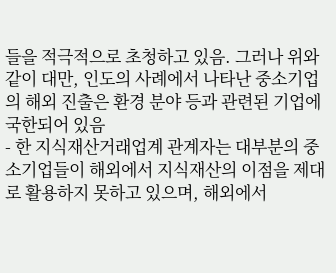들을 적극적으로 초청하고 있음. 그러나 위와 같이 대만, 인도의 사례에서 나타난 중소기업의 해외 진출은 환경 분야 등과 관련된 기업에 국한되어 있음
- 한 지식재산거래업계 관계자는 대부분의 중소기업들이 해외에서 지식재산의 이점을 제대로 활용하지 못하고 있으며, 해외에서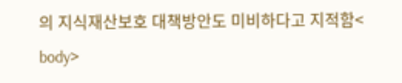의 지식재산보호 대책방안도 미비하다고 지적함< body>